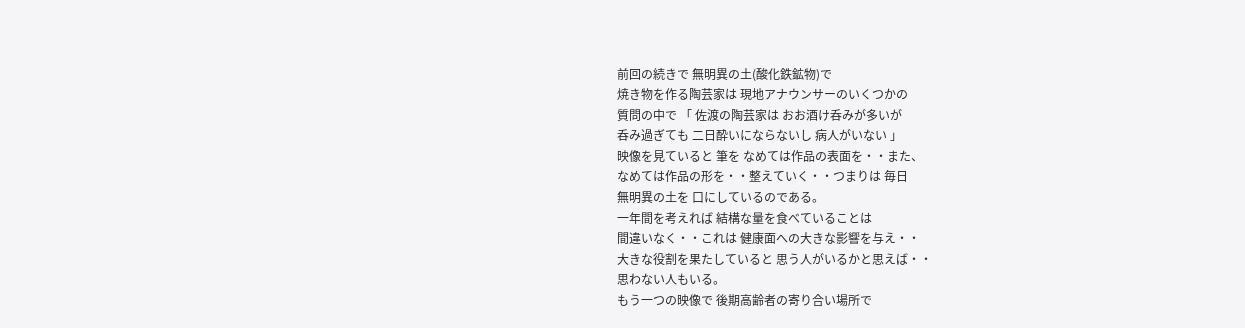前回の続きで 無明異の土(酸化鉄鉱物)で
焼き物を作る陶芸家は 現地アナウンサーのいくつかの
質問の中で 「 佐渡の陶芸家は おお酒け呑みが多いが
呑み過ぎても 二日酔いにならないし 病人がいない 」
映像を見ていると 筆を なめては作品の表面を・・また、
なめては作品の形を・・整えていく・・つまりは 毎日
無明異の土を 口にしているのである。
一年間を考えれば 結構な量を食べていることは
間違いなく・・これは 健康面への大きな影響を与え・・
大きな役割を果たしていると 思う人がいるかと思えば・・
思わない人もいる。
もう一つの映像で 後期高齢者の寄り合い場所で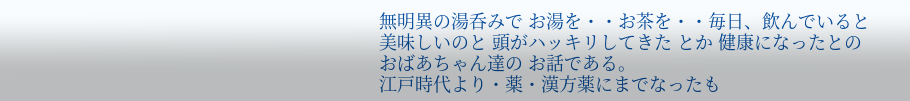無明異の湯呑みで お湯を・・お茶を・・毎日、飲んでいると
美味しいのと 頭がハッキリしてきた とか 健康になったとの
おばあちゃん達の お話である。
江戸時代より・薬・漢方薬にまでなったも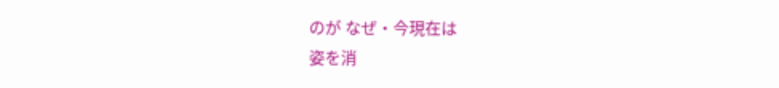のが なぜ・今現在は
姿を消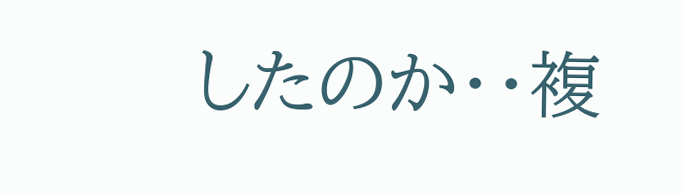したのか・・複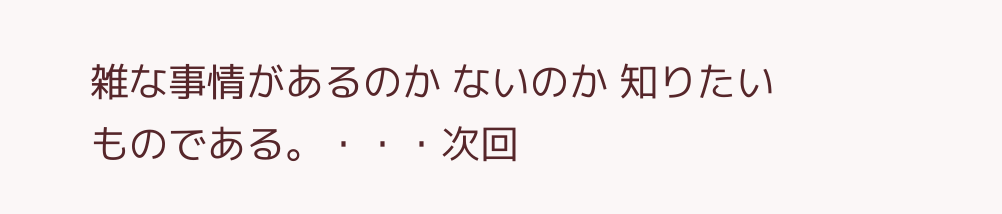雑な事情があるのか ないのか 知りたい
ものである。・・・次回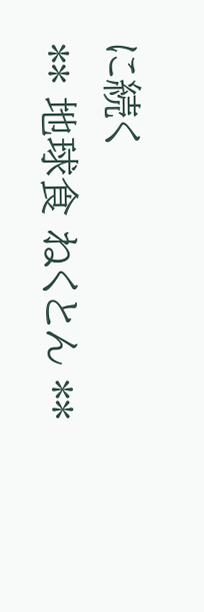に続く
** 地球食 ねくとん **